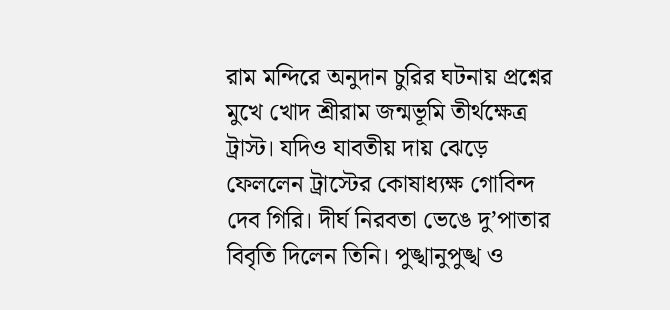রাম মন্দিরে অনুদান চুরির ঘটনায় প্রশ্নের মুখে খোদ শ্রীরাম জন্মভূমি তীর্থক্ষেত্র ট্রাস্ট। যদিও যাবতীয় দায় ঝেড়ে ফেললেন ট্রাস্টের কোষাধ্যক্ষ গোবিন্দ দেব গিরি। দীর্ঘ নিরবতা ভেঙে দু’পাতার বিবৃতি দিলেন তিনি। পুঙ্খানুপুঙ্খ ও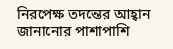নিরপেক্ষ তদন্তের আহ্বান জানানোর পাশাপাশি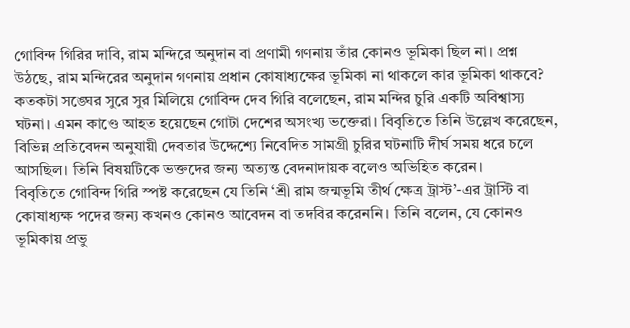গোবিন্দ গিরির দাবি, রাম মন্দিরে অনুদান বা প্রণামী গণনায় তাঁর কোনও ভূমিকা ছিল না। প্রশ্ন উঠছে, রাম মন্দিরের অনুদান গণনায় প্রধান কোষাধ্যক্ষের ভূমিকা না থাকলে কার ভূমিকা থাকবে?
কতকটা সঙ্ঘের সুরে সুর মিলিয়ে গোবিন্দ দেব গিরি বলেছেন, রাম মন্দির চুরি একটি অবিশ্বাস্য ঘটনা। এমন কাণ্ডে আহত হয়েছেন গোটা দেশের অসংখ্য ভক্তেরা। বিবৃতিতে তিনি উল্লেখ করেছেন, বিভিন্ন প্রতিবেদন অনুযায়ী দেবতার উদ্দেশ্যে নিবেদিত সামগ্রী চুরির ঘটনাটি দীর্ঘ সময় ধরে চলে আসছিল। তিনি বিষয়টিকে ভক্তদের জন্য অত্যন্ত বেদনাদায়ক বলেও অভিহিত করেন।
বিবৃতিতে গোবিন্দ গিরি স্পষ্ট করেছেন যে তিনি ‘শ্রী রাম জন্মভূমি তীর্থ ক্ষেত্র ট্রাস্ট’-এর ট্রাস্টি বা কোষাধ্যক্ষ পদের জন্য কখনও কোনও আবেদন বা তদবির করেননি। তিনি বলেন, যে কোনও ভূমিকায় প্রভু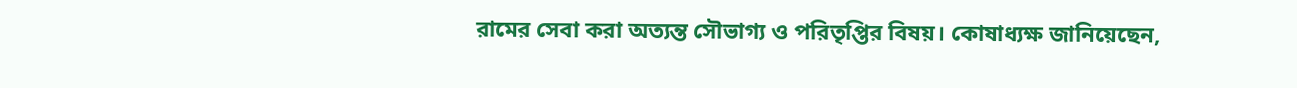রামের সেবা করা অত্যন্ত সৌভাগ্য ও পরিতৃপ্তির বিষয়। কোষাধ্যক্ষ জানিয়েছেন,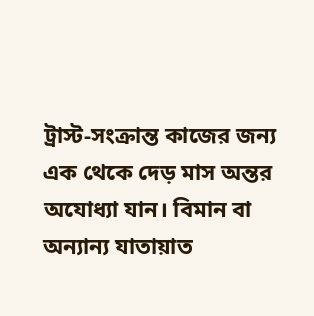ট্রাস্ট-সংক্রান্ত কাজের জন্য এক থেকে দেড় মাস অন্তর অযোধ্যা যান। বিমান বা অন্যান্য যাতায়াত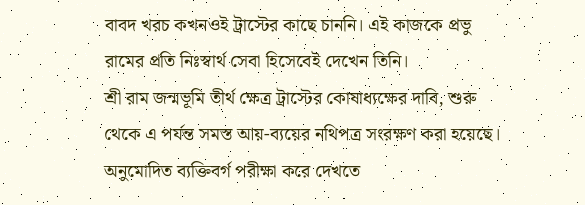বাবদ খরচ কখনওই ট্রাস্টের কাছে চাননি। এই কাজকে প্রভু রামের প্রতি নিঃস্বার্থ সেবা হিসেবেই দেখেন তিনি।
শ্রী রাম জন্মভূমি তীর্থ ক্ষেত্র ট্রাস্টের কোষাধ্যক্ষের দাবি, শুরু থেকে এ পর্যন্ত সমস্ত আয়-ব্যয়ের নথিপত্র সংরক্ষণ করা হয়েছে। অনুমোদিত ব্যক্তিবর্গ পরীক্ষা করে দেখতে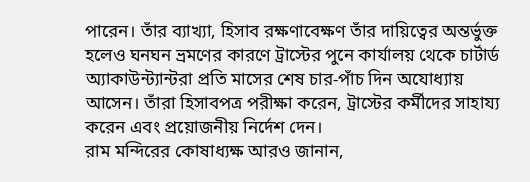পারেন। তাঁর ব্যাখ্যা, হিসাব রক্ষণাবেক্ষণ তাঁর দায়িত্বের অন্তর্ভুক্ত হলেও ঘনঘন ভ্রমণের কারণে ট্রাস্টের পুনে কার্যালয় থেকে চার্টার্ড অ্যাকাউন্ট্যান্টরা প্রতি মাসের শেষ চার-পাঁচ দিন অযোধ্যায় আসেন। তাঁরা হিসাবপত্র পরীক্ষা করেন, ট্রাস্টের কর্মীদের সাহায্য করেন এবং প্রয়োজনীয় নির্দেশ দেন।
রাম মন্দিরের কোষাধ্যক্ষ আরও জানান,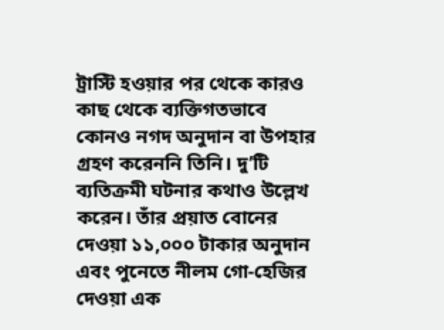ট্রাস্টি হওয়ার পর থেকে কারও কাছ থেকে ব্যক্তিগতভাবে কোনও নগদ অনুদান বা উপহার গ্রহণ করেননি তিনি। দু’টি ব্যতিক্রমী ঘটনার কথাও উল্লেখ করেন। তাঁর প্রয়াত বোনের দেওয়া ১১,০০০ টাকার অনুদান এবং পুনেতে নীলম গো-হেজির দেওয়া এক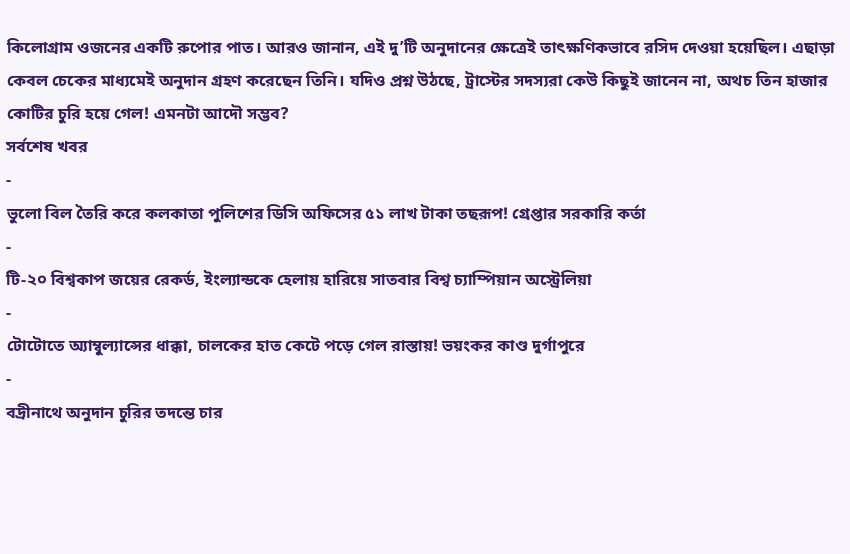কিলোগ্রাম ওজনের একটি রুপোর পাত। আরও জানান, এই দু’টি অনুদানের ক্ষেত্রেই তাৎক্ষণিকভাবে রসিদ দেওয়া হয়েছিল। এছাড়া কেবল চেকের মাধ্যমেই অনুদান গ্রহণ করেছেন তিনি। যদিও প্রশ্ন উঠছে, ট্রাস্টের সদস্যরা কেউ কিছুই জানেন না, অথচ তিন হাজার কোটির চুরি হয়ে গেল! এমনটা আদৌ সম্ভব?
সর্বশেষ খবর
-
ভুলো বিল তৈরি করে কলকাতা পুলিশের ডিসি অফিসের ৫১ লাখ টাকা তছরূপ! গ্রেপ্তার সরকারি কর্তা
-
টি-২০ বিশ্বকাপ জয়ের রেকর্ড, ইংল্যান্ডকে হেলায় হারিয়ে সাতবার বিশ্ব চ্যাম্পিয়ান অস্ট্রেলিয়া
-
টোটোতে অ্যাম্বুল্যান্সের ধাক্কা, চালকের হাত কেটে পড়ে গেল রাস্তায়! ভয়ংকর কাণ্ড দুর্গাপুরে
-
বদ্রীনাথে অনুদান চুরির তদন্তে চার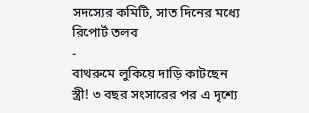সদস্যের কমিটি, সাত দিনের মধ্যে রিপোর্ট তলব
-
বাথরুমে লুকিয়ে দাড়ি কাটছেন স্ত্রী! ৩ বছর সংসারের পর এ দৃশ্যে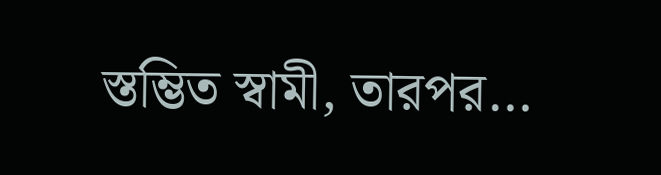স্তম্ভিত স্বামী, তারপর…